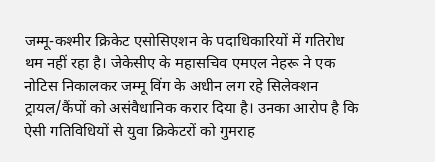जम्मू-कश्मीर क्रिकेट एसोसिएशन के पदाधिकारियों में गतिरोध थम नहीं रहा है। जेकेसीए के महासचिव एमएल नेहरू ने एक नोटिस निकालकर जम्मू विंग के अधीन लग रहे सिलेक्शन ट्रायल/कैंपों को असंवैधानिक करार दिया है। उनका आरोप है कि ऐसी गतिविधियों से युवा क्रिकेटरों को गुमराह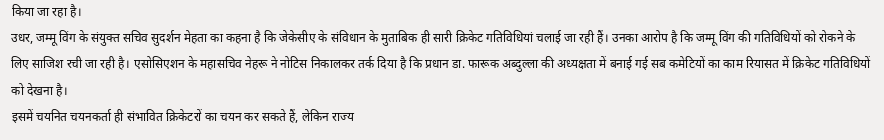किया जा रहा है।
उधर, जम्मू विंग के संयुक्त सचिव सुदर्शन मेहता का कहना है कि जेकेसीए के संविधान के मुताबिक ही सारी क्रिकेट गतिविधियां चलाई जा रही हैं। उनका आरोप है कि जम्मू विंग की गतिविधियों को रोकने के लिए साजिश रची जा रही है। एसोसिएशन के महासचिव नेहरू ने नोटिस निकालकर तर्क दिया है कि प्रधान डा. फारूक अब्दुल्ला की अध्यक्षता में बनाई गई सब कमेटियों का काम रियासत में क्रिकेट गतिविधियों को देखना है।
इसमें चयनित चयनकर्ता ही संभावित क्रिकेटरों का चयन कर सकते हैं, लेकिन राज्य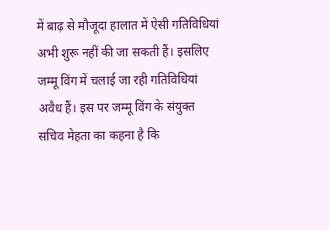में बाढ़ से मौजूदा हालात में ऐसी गतिविधियां अभी शुरू नहीं की जा सकती हैं। इसलिए जम्मू विंग में चलाई जा रही गतिविधियां अवैध हैं। इस पर जम्मू विंग के संयुक्त सचिव मेहता का कहना है कि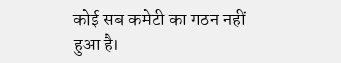कोई सब कमेटी का गठन नहीं हुआ है।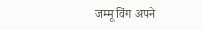जम्मू विंग अपने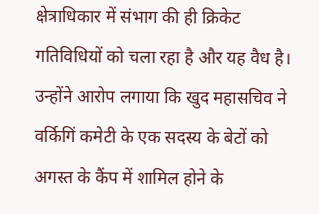क्षेत्राधिकार में संभाग की ही क्रिकेट गतिविधियों को चला रहा है और यह वैध है। उन्होंने आरोप लगाया कि खुद महासचिव ने वर्किगिं कमेटी के एक सदस्य के बेटों को अगस्त के कैंप में शामिल होने के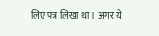लिए पत्र लिखा था। अगर ये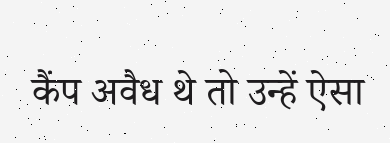कैंप अवैध थे तो उन्हें ऐसा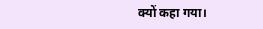क्यों कहा गया।